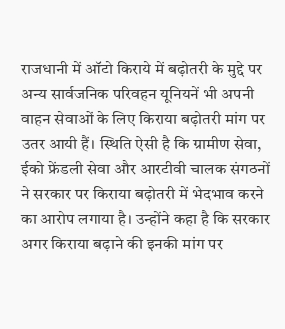राजधानी में ऑटो किराये में बढ़ोतरी के मुद्दे पर अन्य सार्वजनिक परिवहन यूनियनें भी अपनी वाहन सेवाओं के लिए किराया बढ़ोतरी मांग पर उतर आयी हैं। स्थिति ऐसी है कि ग्रामीण सेवा, ईको फ्रेंडली सेवा और आरटीवी चालक संगठनों ने सरकार पर किराया बढ़ोतरी में भेदभाव करने का आरोप लगाया है। उन्होंने कहा है कि सरकार अगर किराया बढ़ाने की इनकी मांग पर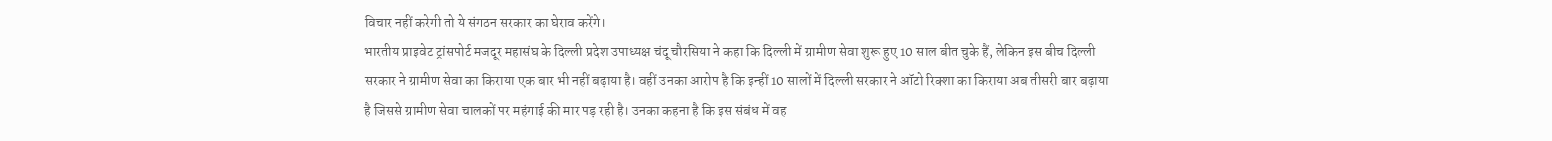विचार नहीं करेगी तो ये संगठन सरकार का घेराव करेंगे।
भारतीय प्राइवेट ट्रांसपोर्ट मजदूर महासंघ के दिल्ली प्रदेश उपाध्यक्ष चंदू चौरसिया ने कहा कि दिल्ली में ग्रामीण सेवा शुरू हुए 10 साल बीत चुके हैं, लेकिन इस बीच दिल्ली सरकार ने ग्रामीण सेवा का किराया एक बार भी नहीं बढ़ाया है। वहीं उनका आरोप है कि इन्हीं 10 सालों में दिल्ली सरकार ने ऑटो रिक्शा का किराया अब तीसरी बार बढ़ाया है जिससे ग्रामीण सेवा चालकों पर महंगाई की मार पड़ रही है। उनका कहना है कि इस संबंध में वह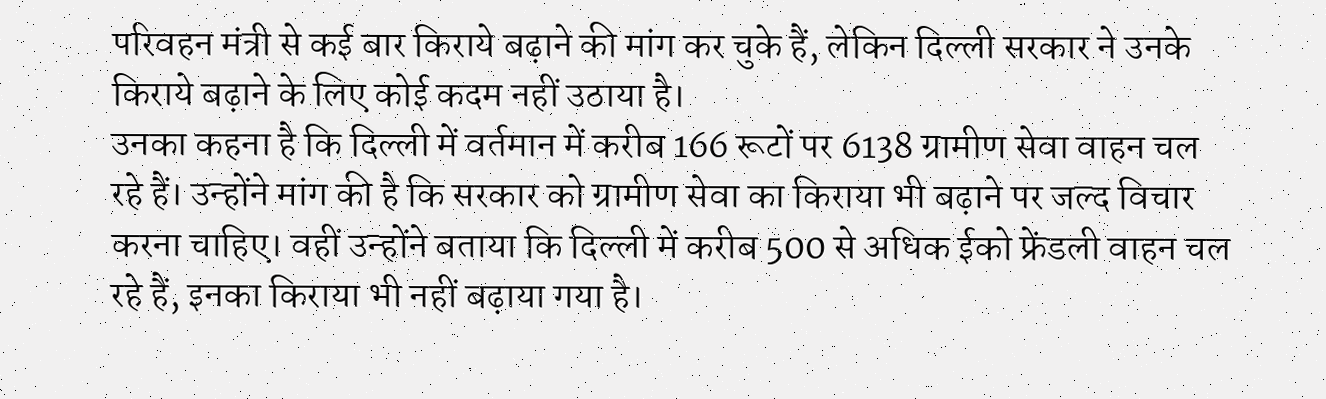परिवहन मंत्री से कई बार किराये बढ़ाने की मांग कर चुके हैं, लेकिन दिल्ली सरकार ने उनके किराये बढ़ाने के लिए कोई कदम नहीं उठाया है।
उनका कहना है कि दिल्ली में वर्तमान में करीब 166 रूटों पर 6138 ग्रामीण सेवा वाहन चल रहे हैं। उन्होंने मांग की है कि सरकार को ग्रामीण सेवा का किराया भी बढ़ाने पर जल्द विचार करना चाहिए। वहीं उन्होंने बताया कि दिल्ली में करीब 500 से अधिक ईको फ्रेंडली वाहन चल रहे हैं, इनका किराया भी नहीं बढ़ाया गया है।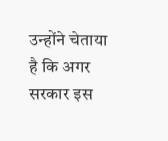उन्होंने चेताया है कि अगर सरकार इस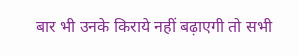बार भी उनके किराये नहीं बढ़ाएगी तो सभी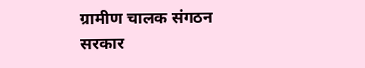ग्रामीण चालक संगठन सरकार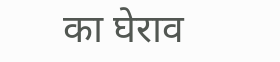का घेराव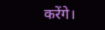करेंगे।